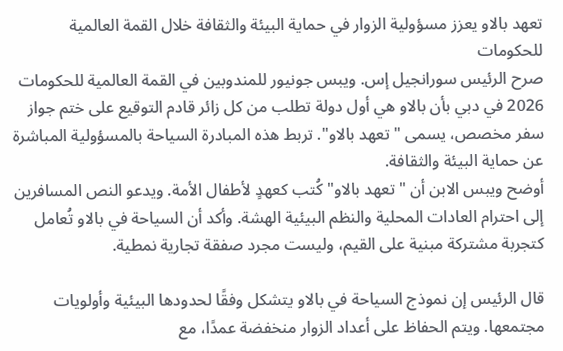تعهد بالاو يعزز مسؤولية الزوار في حماية البيئة والثقافة خلال القمة العالمية للحكومات
صرح الرئيس سورانجيل إس. ويبس جونيور للمندوبين في القمة العالمية للحكومات 2026 في دبي بأن بالاو هي أول دولة تطلب من كل زائر قادم التوقيع على ختم جواز سفر مخصص، يسمى "تعهد بالاو". تربط هذه المبادرة السياحة بالمسؤولية المباشرة عن حماية البيئة والثقافة.
أوضح ويبس الابن أن "تعهد بالاو" كُتب كعهدٍ لأطفال الأمة. ويدعو النص المسافرين إلى احترام العادات المحلية والنظم البيئية الهشة. وأكد أن السياحة في بالاو تُعامل كتجربة مشتركة مبنية على القيم، وليست مجرد صفقة تجارية نمطية.

قال الرئيس إن نموذج السياحة في بالاو يتشكل وفقًا لحدودها البيئية وأولويات مجتمعها. ويتم الحفاظ على أعداد الزوار منخفضة عمدًا، مع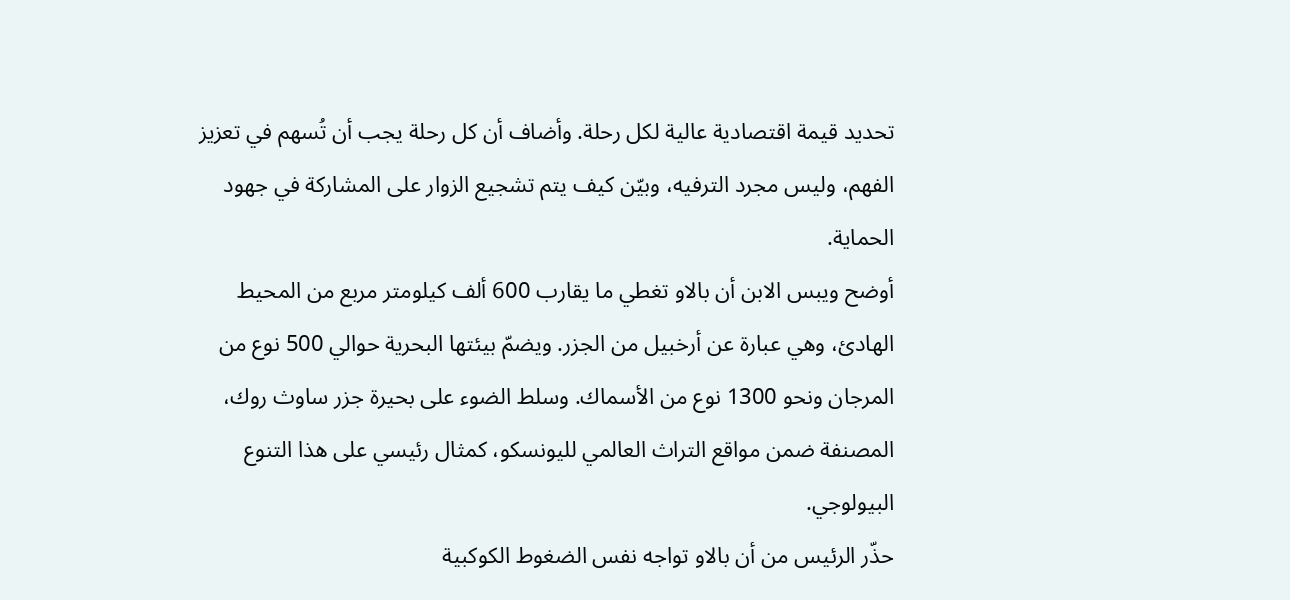تحديد قيمة اقتصادية عالية لكل رحلة. وأضاف أن كل رحلة يجب أن تُسهم في تعزيز الفهم، وليس مجرد الترفيه، وبيّن كيف يتم تشجيع الزوار على المشاركة في جهود الحماية.
أوضح ويبس الابن أن بالاو تغطي ما يقارب 600 ألف كيلومتر مربع من المحيط الهادئ، وهي عبارة عن أرخبيل من الجزر. ويضمّ بيئتها البحرية حوالي 500 نوع من المرجان ونحو 1300 نوع من الأسماك. وسلط الضوء على بحيرة جزر ساوث روك، المصنفة ضمن مواقع التراث العالمي لليونسكو، كمثال رئيسي على هذا التنوع البيولوجي.
حذّر الرئيس من أن بالاو تواجه نفس الضغوط الكوكبية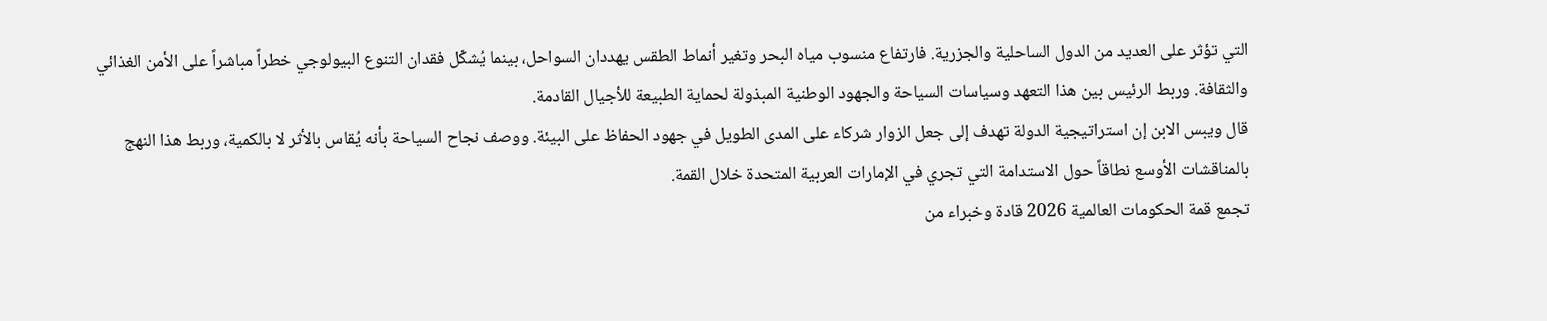التي تؤثر على العديد من الدول الساحلية والجزرية. فارتفاع منسوب مياه البحر وتغير أنماط الطقس يهددان السواحل، بينما يُشكّل فقدان التنوع البيولوجي خطراً مباشراً على الأمن الغذائي والثقافة. وربط الرئيس بين هذا التعهد وسياسات السياحة والجهود الوطنية المبذولة لحماية الطبيعة للأجيال القادمة.
قال ويبس الابن إن استراتيجية الدولة تهدف إلى جعل الزوار شركاء على المدى الطويل في جهود الحفاظ على البيئة. ووصف نجاح السياحة بأنه يُقاس بالأثر لا بالكمية، وربط هذا النهج بالمناقشات الأوسع نطاقاً حول الاستدامة التي تجري في الإمارات العربية المتحدة خلال القمة.
تجمع قمة الحكومات العالمية 2026 قادة وخبراء من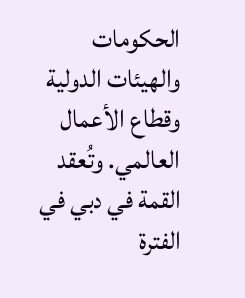الحكومات والهيئات الدولية وقطاع الأعمال العالمي. وتُعقد القمة في دبي في الفترة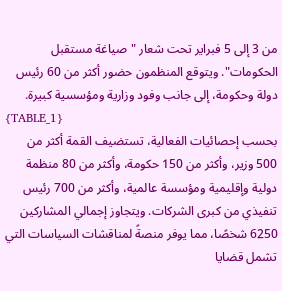من 3 إلى 5 فبراير تحت شعار "صياغة مستقبل الحكومات". ويتوقع المنظمون حضور أكثر من 60 رئيس دولة وحكومة، إلى جانب وفود وزارية ومؤسسية كبيرة.
{TABLE_1}
بحسب إحصائيات الفعالية، تستضيف القمة أكثر من 500 وزير، وأكثر من 150 حكومة، وأكثر من 80 منظمة دولية وإقليمية ومؤسسة عالمية، وأكثر من 700 رئيس تنفيذي من كبرى الشركات. ويتجاوز إجمالي المشاركين 6250 شخصًا، مما يوفر منصةً لمناقشات السياسات التي تشمل قضايا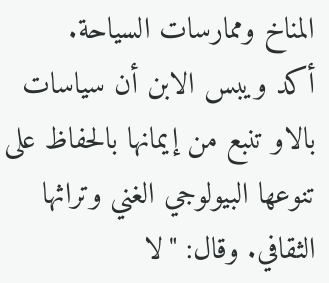المناخ وممارسات السياحة.
أكد ويبس الابن أن سياسات بالاو تنبع من إيمانها بالحفاظ على تنوعها البيولوجي الغني وتراثها الثقافي. وقال: "لا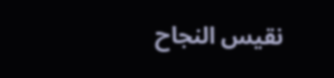نقيس النجاح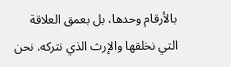بالأرقام وحدها، بل بعمق العلاقة التي نخلقها والإرث الذي نتركه. نحن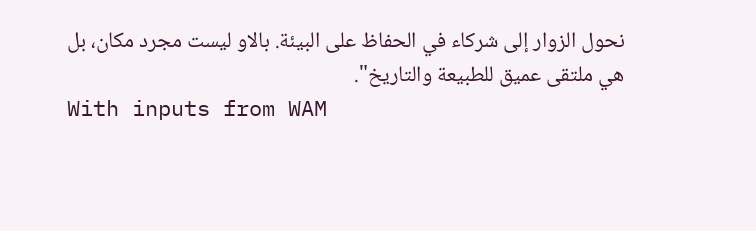نحول الزوار إلى شركاء في الحفاظ على البيئة. بالاو ليست مجرد مكان، بل هي ملتقى عميق للطبيعة والتاريخ".
With inputs from WAM